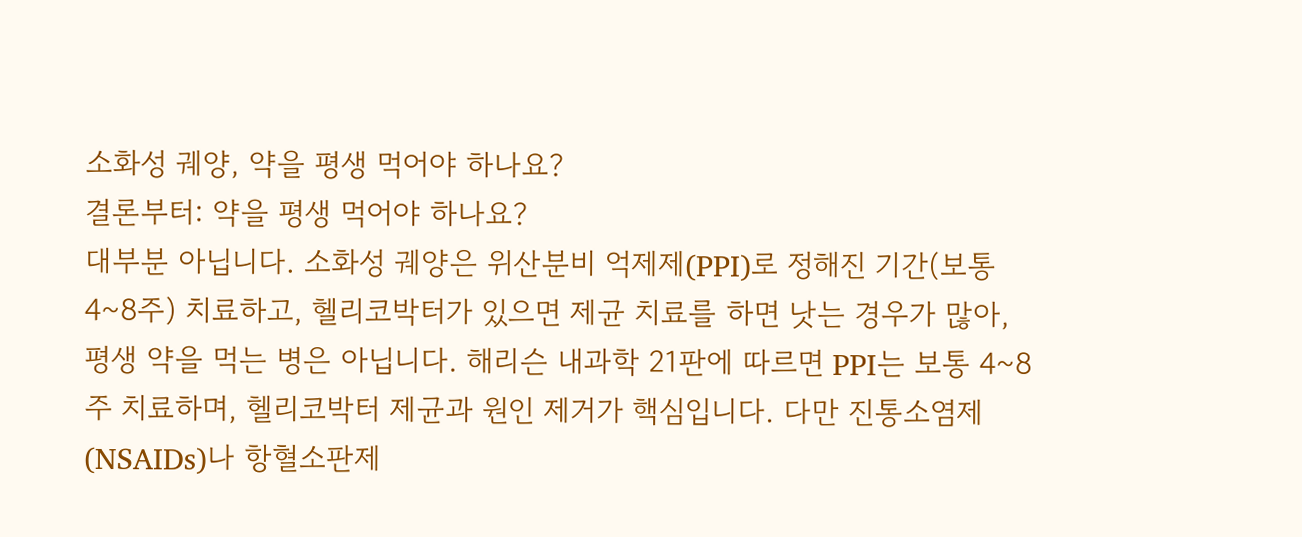소화성 궤양, 약을 평생 먹어야 하나요?
결론부터: 약을 평생 먹어야 하나요?
대부분 아닙니다. 소화성 궤양은 위산분비 억제제(PPI)로 정해진 기간(보통 4~8주) 치료하고, 헬리코박터가 있으면 제균 치료를 하면 낫는 경우가 많아, 평생 약을 먹는 병은 아닙니다. 해리슨 내과학 21판에 따르면 PPI는 보통 4~8주 치료하며, 헬리코박터 제균과 원인 제거가 핵심입니다. 다만 진통소염제(NSAIDs)나 항혈소판제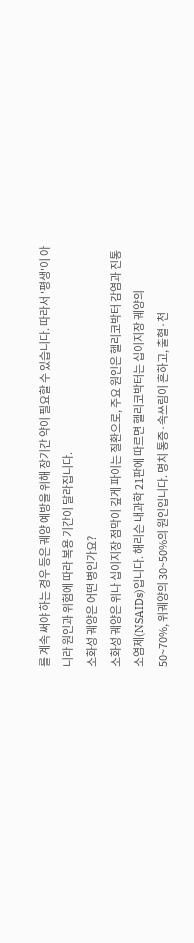를 계속 써야 하는 경우 등은 궤양 예방을 위해 장기간 약이 필요할 수 있습니다. 따라서 '평생'이 아니라 원인과 위험에 따라 복용 기간이 달라집니다.
소화성 궤양은 어떤 병인가요?
소화성 궤양은 위나 십이지장 점막이 깊게 파이는 질환으로, 주요 원인은 헬리코박터 감염과 진통소염제(NSAIDs)입니다. 해리슨 내과학 21판에 따르면 헬리코박터는 십이지장 궤양의 50~70%, 위궤양의 30~50%의 원인입니다. 명치 통증·속쓰림이 흔하고, 출혈·천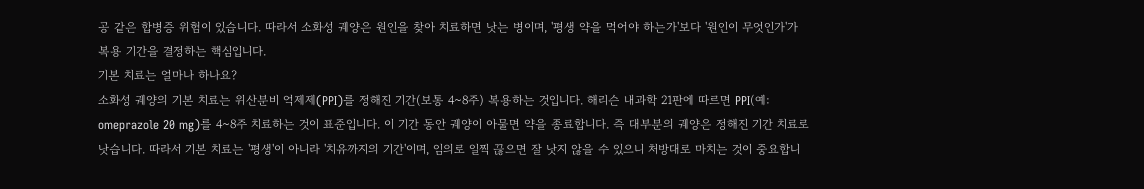공 같은 합병증 위험이 있습니다. 따라서 소화성 궤양은 원인을 찾아 치료하면 낫는 병이며, '평생 약을 먹어야 하는가'보다 '원인이 무엇인가'가 복용 기간을 결정하는 핵심입니다.
기본 치료는 얼마나 하나요?
소화성 궤양의 기본 치료는 위산분비 억제제(PPI)를 정해진 기간(보통 4~8주) 복용하는 것입니다. 해리슨 내과학 21판에 따르면 PPI(예: omeprazole 20 mg)를 4~8주 치료하는 것이 표준입니다. 이 기간 동안 궤양이 아물면 약을 종료합니다. 즉 대부분의 궤양은 정해진 기간 치료로 낫습니다. 따라서 기본 치료는 '평생'이 아니라 '치유까지의 기간'이며, 임의로 일찍 끊으면 잘 낫지 않을 수 있으니 처방대로 마치는 것이 중요합니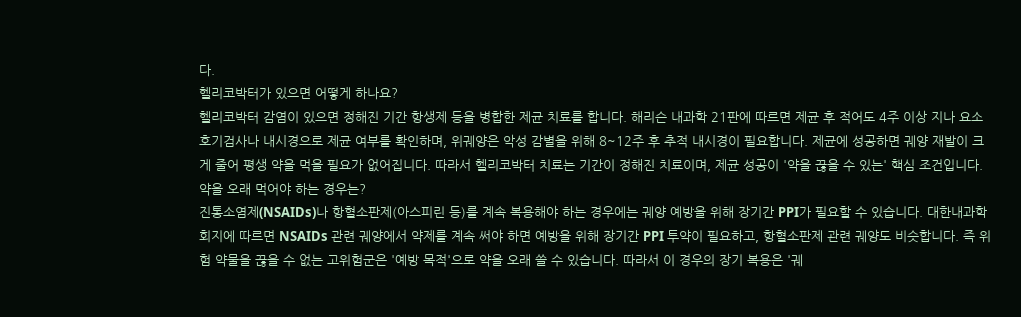다.
헬리코박터가 있으면 어떻게 하나요?
헬리코박터 감염이 있으면 정해진 기간 항생제 등을 병합한 제균 치료를 합니다. 해리슨 내과학 21판에 따르면 제균 후 적어도 4주 이상 지나 요소호기검사나 내시경으로 제균 여부를 확인하며, 위궤양은 악성 감별을 위해 8~12주 후 추적 내시경이 필요합니다. 제균에 성공하면 궤양 재발이 크게 줄어 평생 약을 먹을 필요가 없어집니다. 따라서 헬리코박터 치료는 기간이 정해진 치료이며, 제균 성공이 '약을 끊을 수 있는' 핵심 조건입니다.
약을 오래 먹어야 하는 경우는?
진통소염제(NSAIDs)나 항혈소판제(아스피린 등)를 계속 복용해야 하는 경우에는 궤양 예방을 위해 장기간 PPI가 필요할 수 있습니다. 대한내과학회지에 따르면 NSAIDs 관련 궤양에서 약제를 계속 써야 하면 예방을 위해 장기간 PPI 투약이 필요하고, 항혈소판제 관련 궤양도 비슷합니다. 즉 위험 약물을 끊을 수 없는 고위험군은 '예방 목적'으로 약을 오래 쓸 수 있습니다. 따라서 이 경우의 장기 복용은 '궤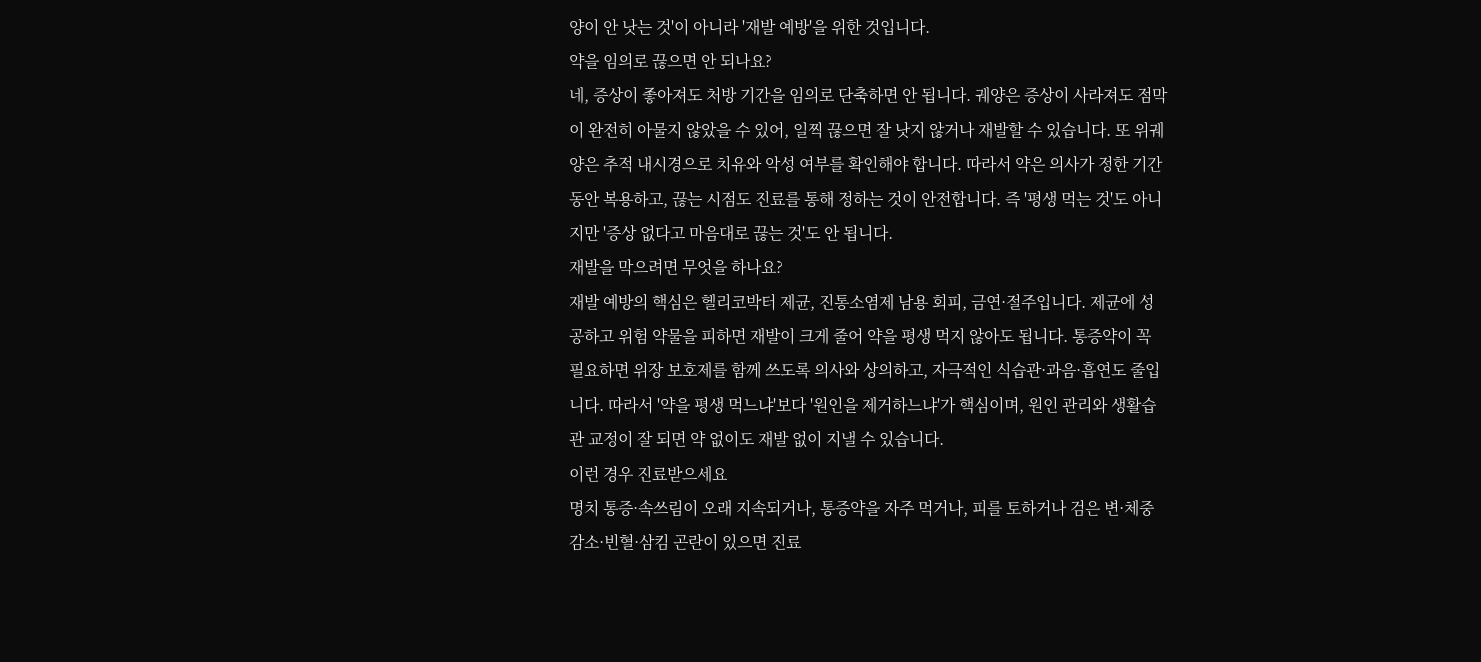양이 안 낫는 것'이 아니라 '재발 예방'을 위한 것입니다.
약을 임의로 끊으면 안 되나요?
네, 증상이 좋아져도 처방 기간을 임의로 단축하면 안 됩니다. 궤양은 증상이 사라져도 점막이 완전히 아물지 않았을 수 있어, 일찍 끊으면 잘 낫지 않거나 재발할 수 있습니다. 또 위궤양은 추적 내시경으로 치유와 악성 여부를 확인해야 합니다. 따라서 약은 의사가 정한 기간 동안 복용하고, 끊는 시점도 진료를 통해 정하는 것이 안전합니다. 즉 '평생 먹는 것'도 아니지만 '증상 없다고 마음대로 끊는 것'도 안 됩니다.
재발을 막으려면 무엇을 하나요?
재발 예방의 핵심은 헬리코박터 제균, 진통소염제 남용 회피, 금연·절주입니다. 제균에 성공하고 위험 약물을 피하면 재발이 크게 줄어 약을 평생 먹지 않아도 됩니다. 통증약이 꼭 필요하면 위장 보호제를 함께 쓰도록 의사와 상의하고, 자극적인 식습관·과음·흡연도 줄입니다. 따라서 '약을 평생 먹느냐'보다 '원인을 제거하느냐'가 핵심이며, 원인 관리와 생활습관 교정이 잘 되면 약 없이도 재발 없이 지낼 수 있습니다.
이런 경우 진료받으세요
명치 통증·속쓰림이 오래 지속되거나, 통증약을 자주 먹거나, 피를 토하거나 검은 변·체중감소·빈혈·삼킴 곤란이 있으면 진료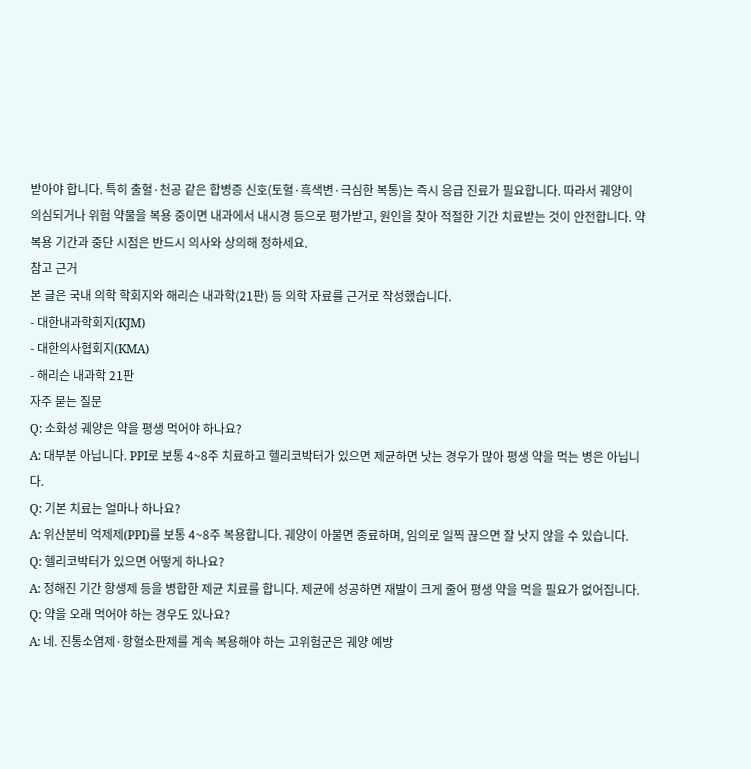받아야 합니다. 특히 출혈·천공 같은 합병증 신호(토혈·흑색변·극심한 복통)는 즉시 응급 진료가 필요합니다. 따라서 궤양이 의심되거나 위험 약물을 복용 중이면 내과에서 내시경 등으로 평가받고, 원인을 찾아 적절한 기간 치료받는 것이 안전합니다. 약 복용 기간과 중단 시점은 반드시 의사와 상의해 정하세요.
참고 근거
본 글은 국내 의학 학회지와 해리슨 내과학(21판) 등 의학 자료를 근거로 작성했습니다.
- 대한내과학회지(KJM)
- 대한의사협회지(KMA)
- 해리슨 내과학 21판
자주 묻는 질문
Q: 소화성 궤양은 약을 평생 먹어야 하나요?
A: 대부분 아닙니다. PPI로 보통 4~8주 치료하고 헬리코박터가 있으면 제균하면 낫는 경우가 많아 평생 약을 먹는 병은 아닙니다.
Q: 기본 치료는 얼마나 하나요?
A: 위산분비 억제제(PPI)를 보통 4~8주 복용합니다. 궤양이 아물면 종료하며, 임의로 일찍 끊으면 잘 낫지 않을 수 있습니다.
Q: 헬리코박터가 있으면 어떻게 하나요?
A: 정해진 기간 항생제 등을 병합한 제균 치료를 합니다. 제균에 성공하면 재발이 크게 줄어 평생 약을 먹을 필요가 없어집니다.
Q: 약을 오래 먹어야 하는 경우도 있나요?
A: 네. 진통소염제·항혈소판제를 계속 복용해야 하는 고위험군은 궤양 예방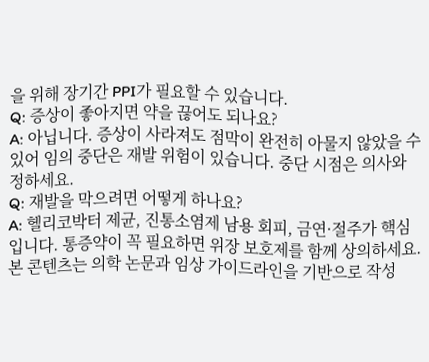을 위해 장기간 PPI가 필요할 수 있습니다.
Q: 증상이 좋아지면 약을 끊어도 되나요?
A: 아닙니다. 증상이 사라져도 점막이 완전히 아물지 않았을 수 있어 임의 중단은 재발 위험이 있습니다. 중단 시점은 의사와 정하세요.
Q: 재발을 막으려면 어떻게 하나요?
A: 헬리코박터 제균, 진통소염제 남용 회피, 금연·절주가 핵심입니다. 통증약이 꼭 필요하면 위장 보호제를 함께 상의하세요.
본 콘텐츠는 의학 논문과 임상 가이드라인을 기반으로 작성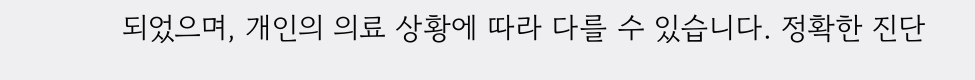되었으며, 개인의 의료 상황에 따라 다를 수 있습니다. 정확한 진단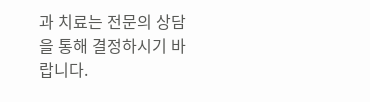과 치료는 전문의 상담을 통해 결정하시기 바랍니다.